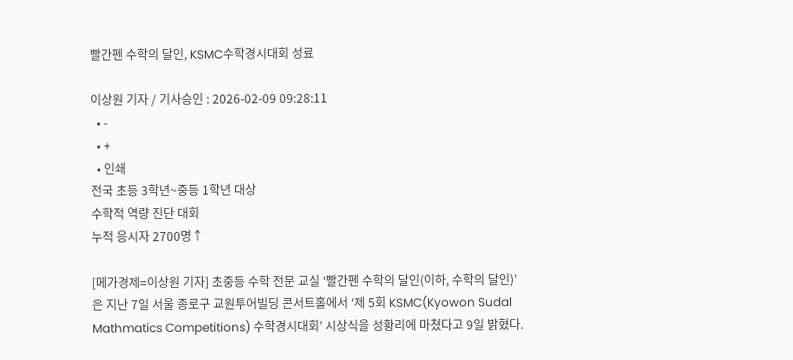빨간펜 수학의 달인, KSMC수학경시대회 성료

이상원 기자 / 기사승인 : 2026-02-09 09:28:11
  • -
  • +
  • 인쇄
전국 초등 3학년~중등 1학년 대상
수학적 역량 진단 대회
누적 응시자 2700명↑

[메가경제=이상원 기자] 초중등 수학 전문 교실 ‘빨간펜 수학의 달인(이하, 수학의 달인)’은 지난 7일 서울 종로구 교원투어빌딩 콘서트홀에서 ‘제 5회 KSMC(Kyowon Sudal Mathmatics Competitions) 수학경시대회’ 시상식을 성황리에 마쳤다고 9일 밝혔다.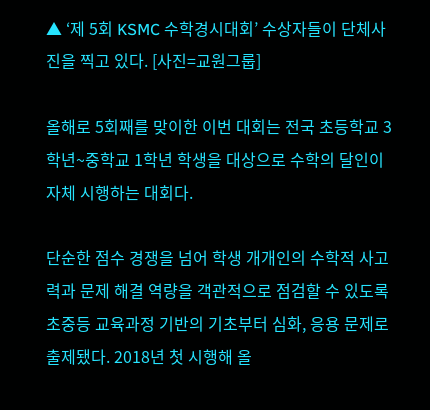▲ ‘제 5회 KSMC 수학경시대회’ 수상자들이 단체사진을 찍고 있다. [사진=교원그룹]

올해로 5회째를 맞이한 이번 대회는 전국 초등학교 3학년~중학교 1학년 학생을 대상으로 수학의 달인이 자체 시행하는 대회다.

단순한 점수 경쟁을 넘어 학생 개개인의 수학적 사고력과 문제 해결 역량을 객관적으로 점검할 수 있도록 초중등 교육과정 기반의 기초부터 심화, 응용 문제로 출제됐다. 2018년 첫 시행해 올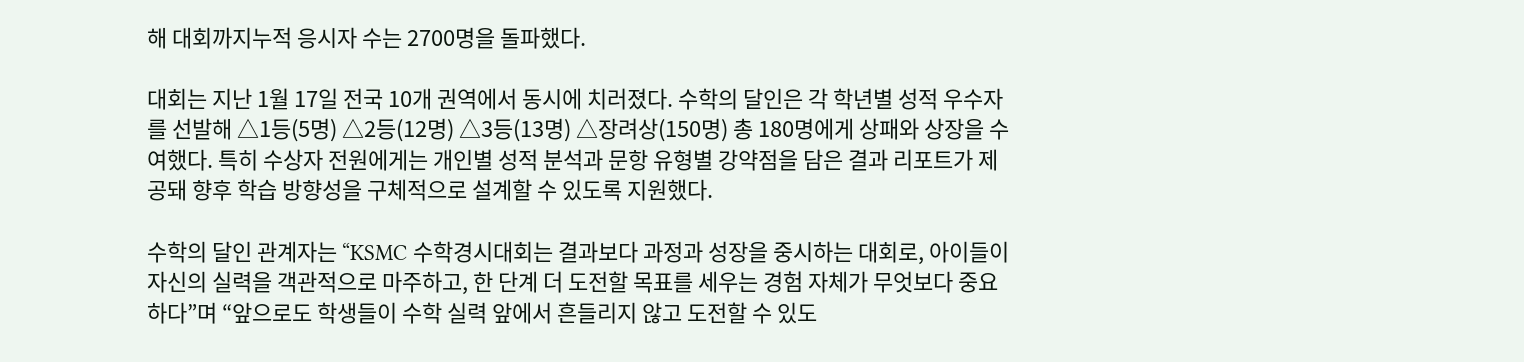해 대회까지누적 응시자 수는 2700명을 돌파했다.

대회는 지난 1월 17일 전국 10개 권역에서 동시에 치러졌다. 수학의 달인은 각 학년별 성적 우수자를 선발해 △1등(5명) △2등(12명) △3등(13명) △장려상(150명) 총 180명에게 상패와 상장을 수여했다. 특히 수상자 전원에게는 개인별 성적 분석과 문항 유형별 강약점을 담은 결과 리포트가 제공돼 향후 학습 방향성을 구체적으로 설계할 수 있도록 지원했다.

수학의 달인 관계자는 “KSMC 수학경시대회는 결과보다 과정과 성장을 중시하는 대회로, 아이들이 자신의 실력을 객관적으로 마주하고, 한 단계 더 도전할 목표를 세우는 경험 자체가 무엇보다 중요하다”며 “앞으로도 학생들이 수학 실력 앞에서 흔들리지 않고 도전할 수 있도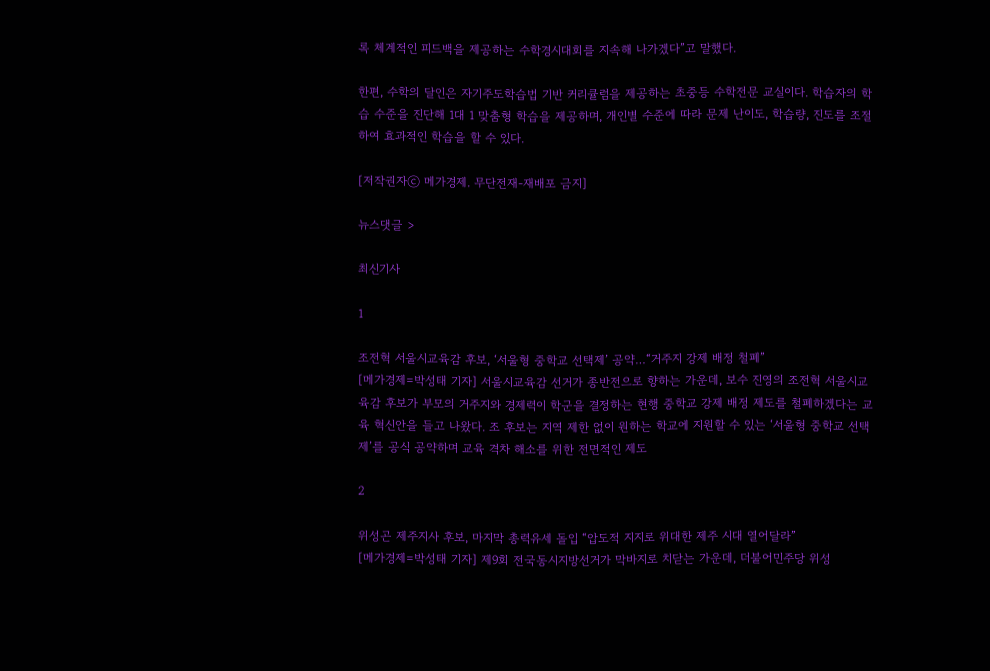록 체계적인 피드백을 제공하는 수학경시대회를 지속해 나가겠다”고 말했다.

한편, 수학의 달인은 자기주도학습법 기반 커리큘럼을 제공하는 초중등 수학전문 교실이다. 학습자의 학습 수준을 진단해 1대 1 맞춤형 학습을 제공하며, 개인별 수준에 따라 문제 난이도, 학습량, 진도를 조절하여 효과적인 학습을 할 수 있다.

[저작권자ⓒ 메가경제. 무단전재-재배포 금지]

뉴스댓글 >

최신기사

1

조전혁 서울시교육감 후보, ‘서울형 중학교 선택제’ 공약…“거주지 강제 배정 철폐”
[메가경제=박성태 기자] 서울시교육감 선거가 종반전으로 향하는 가운데, 보수 진영의 조전혁 서울시교육감 후보가 부모의 거주지와 경제력이 학군을 결정하는 현행 중학교 강제 배정 제도를 철폐하겠다는 교육 혁신안을 들고 나왔다. 조 후보는 지역 제한 없이 원하는 학교에 지원할 수 있는 ‘서울형 중학교 선택제’를 공식 공약하며 교육 격차 해소를 위한 전면적인 제도

2

위성곤 제주지사 후보, 마지막 총력유세 돌입 “압도적 지지로 위대한 제주 시대 열어달라”
[메가경제=박성태 기자] 제9회 전국동시지방선거가 막바지로 치닫는 가운데, 더불어민주당 위성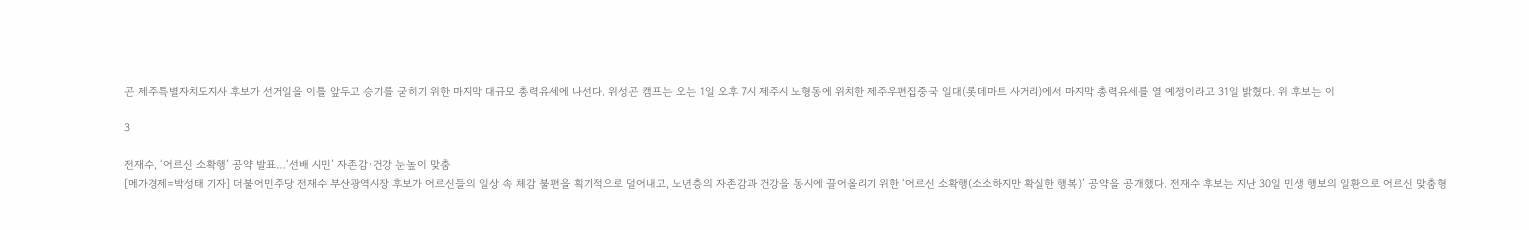곤 제주특별자치도지사 후보가 선거일을 이틀 앞두고 승기를 굳히기 위한 마지막 대규모 총력유세에 나선다. 위성곤 캠프는 오는 1일 오후 7시 제주시 노형동에 위치한 제주우편집중국 일대(롯데마트 사거리)에서 마지막 총력유세를 열 예정이라고 31일 밝혔다. 위 후보는 이

3

전재수, ‘어르신 소확행’ 공약 발표…‘선배 시민’ 자존감·건강 눈높이 맞춤
[메가경제=박성태 기자] 더불어민주당 전재수 부산광역시장 후보가 어르신들의 일상 속 체감 불편을 획기적으로 덜어내고, 노년층의 자존감과 건강을 동시에 끌어올리기 위한 ‘어르신 소확행(소소하지만 확실한 행복)’ 공약을 공개했다. 전재수 후보는 지난 30일 민생 행보의 일환으로 어르신 맞춤형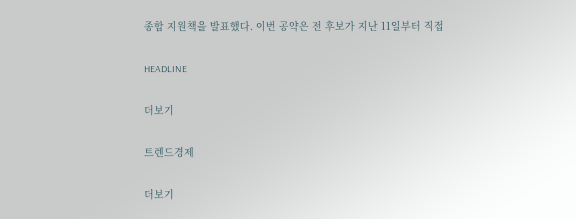종합 지원책을 발표했다. 이번 공약은 전 후보가 지난 11일부터 직접

HEADLINE

더보기

트렌드경제

더보기